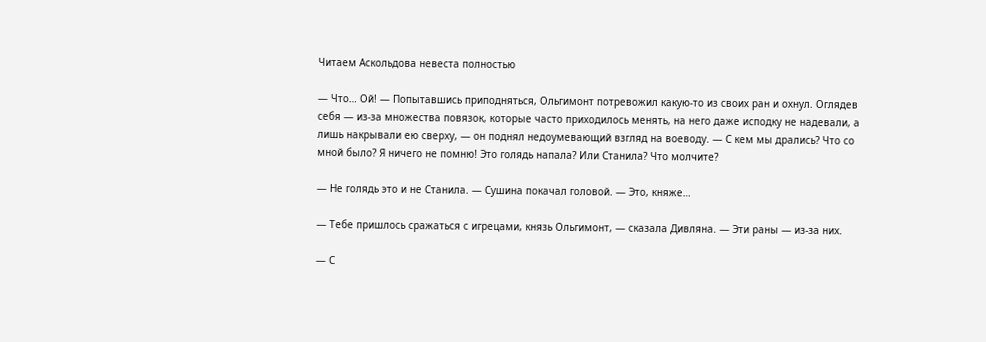Читаем Аскольдова невеста полностью

— Что… Ой! — Попытавшись приподняться, Ольгимонт потревожил какую-то из своих ран и охнул. Оглядев себя — из-за множества повязок, которые часто приходилось менять, на него даже исподку не надевали, а лишь накрывали ею сверху, — он поднял недоумевающий взгляд на воеводу. — С кем мы дрались? Что со мной было? Я ничего не помню! Это голядь напала? Или Станила? Что молчите?

— Не голядь это и не Станила. — Сушина покачал головой. — Это, княже…

— Тебе пришлось сражаться с игрецами, князь Ольгимонт, — сказала Дивляна. — Эти раны — из-за них.

— С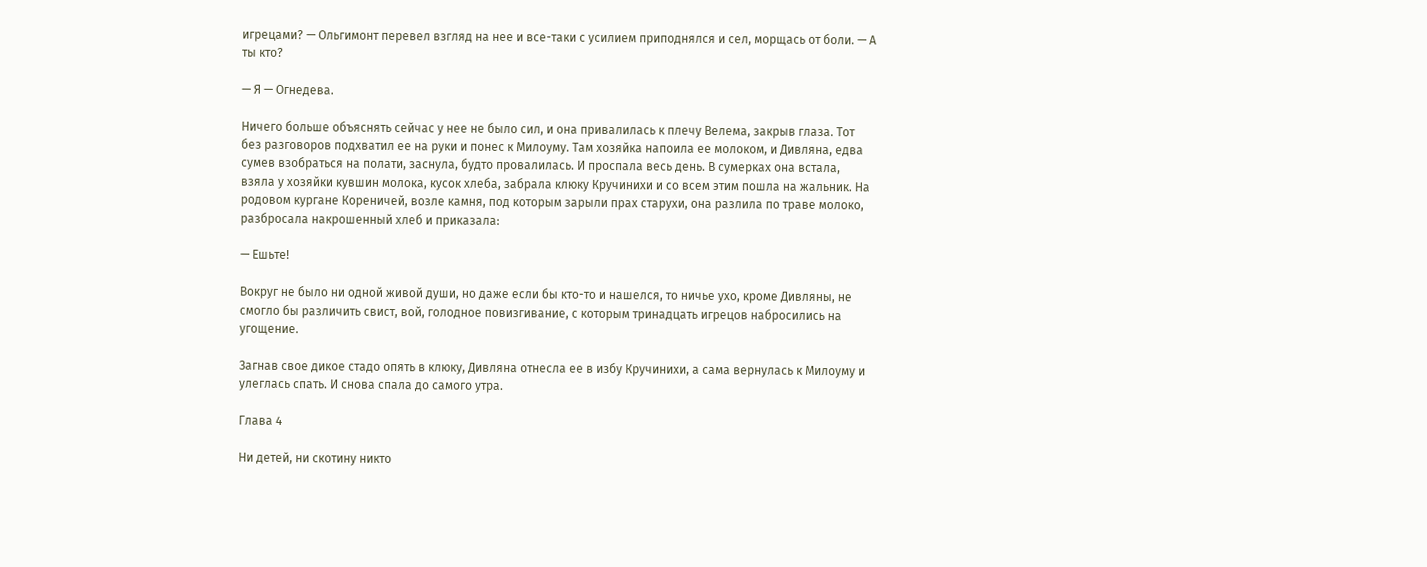игрецами? — Ольгимонт перевел взгляд на нее и все-таки с усилием приподнялся и сел, морщась от боли. — А ты кто?

— Я — Огнедева.

Ничего больше объяснять сейчас у нее не было сил, и она привалилась к плечу Велема, закрыв глаза. Тот без разговоров подхватил ее на руки и понес к Милоуму. Там хозяйка напоила ее молоком, и Дивляна, едва сумев взобраться на полати, заснула, будто провалилась. И проспала весь день. В сумерках она встала, взяла у хозяйки кувшин молока, кусок хлеба, забрала клюку Кручинихи и со всем этим пошла на жальник. На родовом кургане Кореничей, возле камня, под которым зарыли прах старухи, она разлила по траве молоко, разбросала накрошенный хлеб и приказала:

— Ешьте!

Вокруг не было ни одной живой души, но даже если бы кто-то и нашелся, то ничье ухо, кроме Дивляны, не смогло бы различить свист, вой, голодное повизгивание, с которым тринадцать игрецов набросились на угощение.

Загнав свое дикое стадо опять в клюку, Дивляна отнесла ее в избу Кручинихи, а сама вернулась к Милоуму и улеглась спать. И снова спала до самого утра.

Глава 4

Ни детей, ни скотину никто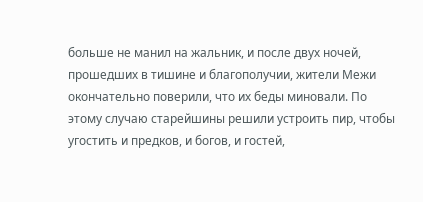больше не манил на жальник, и после двух ночей, прошедших в тишине и благополучии, жители Межи окончательно поверили, что их беды миновали. По этому случаю старейшины решили устроить пир, чтобы угостить и предков, и богов, и гостей,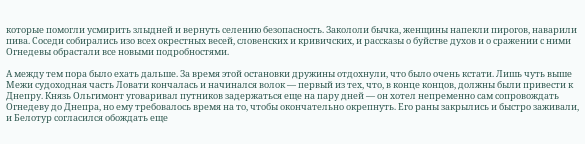которые помогли усмирить злыдней и вернуть селению безопасность. Закололи бычка, женщины напекли пирогов, наварили пива. Соседи собирались изо всех окрестных весей, словенских и кривичских, и рассказы о буйстве духов и о сражении с ними Огнедевы обрастали все новыми подробностями.

А между тем пора было ехать дальше. За время этой остановки дружины отдохнули, что было очень кстати. Лишь чуть выше Межи судоходная часть Ловати кончалась и начинался волок — первый из тех, что, в конце концов, должны были привести к Днепру. Князь Ольгимонт уговаривал путников задержаться еще на пару дней — он хотел непременно сам сопровождать Огнедеву до Днепра, но ему требовалось время на то, чтобы окончательно окрепнуть. Его раны закрылись и быстро заживали, и Белотур согласился обождать еще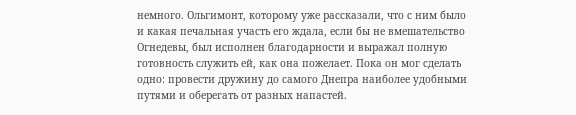немного. Ольгимонт, которому уже рассказали, что с ним было и какая печальная участь его ждала, если бы не вмешательство Огнедевы, был исполнен благодарности и выражал полную готовность служить ей, как она пожелает. Пока он мог сделать одно: провести дружину до самого Днепра наиболее удобными путями и оберегать от разных напастей.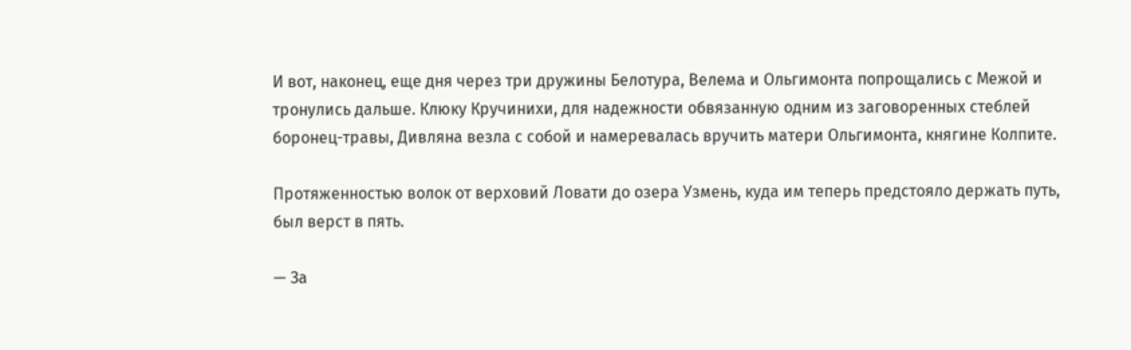И вот, наконец, еще дня через три дружины Белотура, Велема и Ольгимонта попрощались с Межой и тронулись дальше. Клюку Кручинихи, для надежности обвязанную одним из заговоренных стеблей боронец-травы, Дивляна везла с собой и намеревалась вручить матери Ольгимонта, княгине Колпите.

Протяженностью волок от верховий Ловати до озера Узмень, куда им теперь предстояло держать путь, был верст в пять.

— За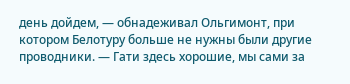день дойдем, — обнадеживал Ольгимонт, при котором Белотуру больше не нужны были другие проводники. — Гати здесь хорошие, мы сами за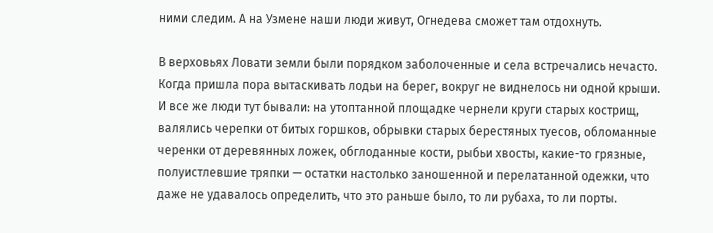ними следим. А на Узмене наши люди живут, Огнедева сможет там отдохнуть.

В верховьях Ловати земли были порядком заболоченные и села встречались нечасто. Когда пришла пора вытаскивать лодьи на берег, вокруг не виднелось ни одной крыши. И все же люди тут бывали: на утоптанной площадке чернели круги старых кострищ, валялись черепки от битых горшков, обрывки старых берестяных туесов, обломанные черенки от деревянных ложек, обглоданные кости, рыбьи хвосты, какие-то грязные, полуистлевшие тряпки — остатки настолько заношенной и перелатанной одежки, что даже не удавалось определить, что это раньше было, то ли рубаха, то ли порты.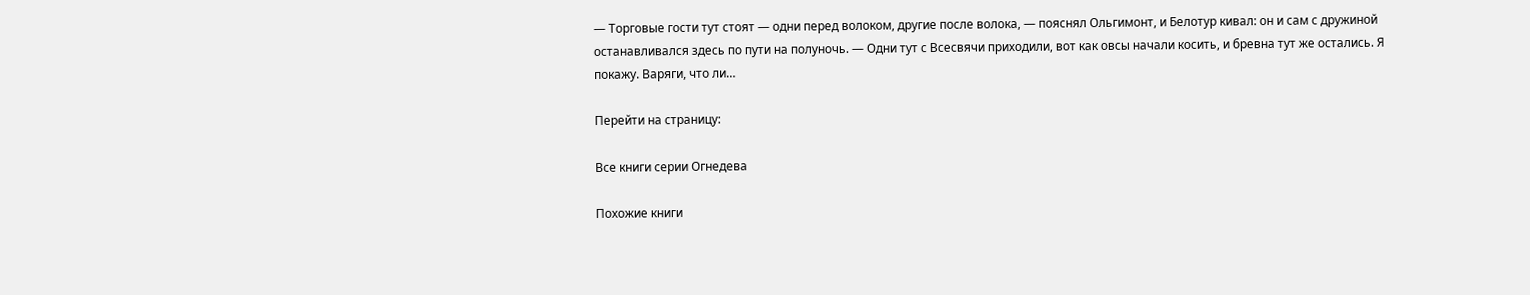— Торговые гости тут стоят — одни перед волоком, другие после волока, — пояснял Ольгимонт, и Белотур кивал: он и сам с дружиной останавливался здесь по пути на полуночь. — Одни тут с Всесвячи приходили, вот как овсы начали косить, и бревна тут же остались. Я покажу. Варяги, что ли…

Перейти на страницу:

Все книги серии Огнедева

Похожие книги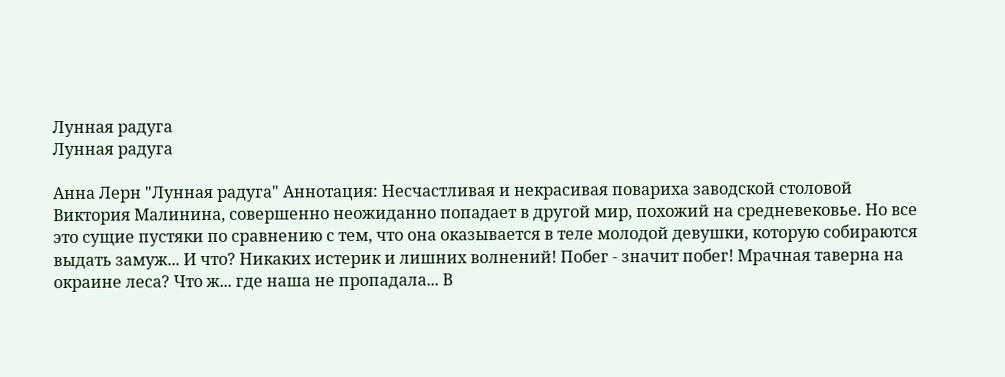Лунная радуга
Лунная радуга

Анна Лерн "Лунная радуга" Аннотация: Несчастливая и некрасивая повариха заводской столовой Виктория Малинина, совершенно неожиданно попадает в другой мир, похожий на средневековье. Но все это сущие пустяки по сравнению с тем, что она оказывается в теле молодой девушки, которую собираются выдать замуж... И что? Никаких истерик и лишних волнений! Побег - значит побег! Мрачная таверна на окраине леса? Что ж... где наша не пропадала... В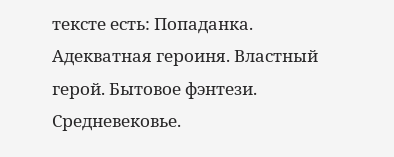тексте есть: Попаданка. Адекватная героиня. Властный герой. Бытовое фэнтези. Средневековье.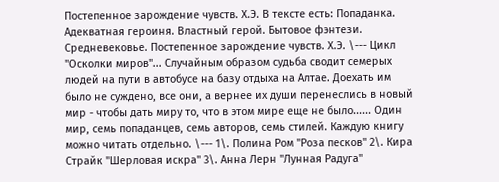Постепенное зарождение чувств. Х.Э. В тексте есть: Попаданка. Адекватная героиня. Властный герой. Бытовое фэнтези. Средневековье. Постепенное зарождение чувств. Х.Э. \--- Цикл "Осколки миров"... Случайным образом судьба сводит семерых людей на пути в автобусе на базу отдыха на Алтае. Доехать им было не суждено, все они, а вернее их души перенеслись в новый мир - чтобы дать миру то, что в этом мире еще не было...... Один мир, семь попаданцев, семь авторов, семь стилей. Каждую книгу можно читать отдельно. \--- 1\. Полина Ром "Роза песков" 2\. Кира Страйк "Шерловая искра" 3\. Анна Лерн "Лунная Радуга"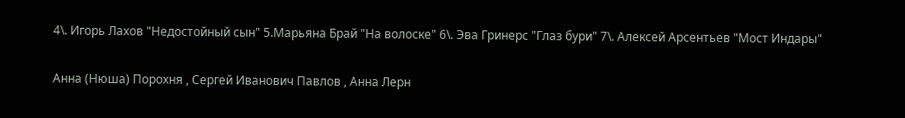4\. Игорь Лахов "Недостойный сын" 5.Марьяна Брай "На волоске" 6\. Эва Гринерс "Глаз бури" 7\. Алексей Арсентьев "Мост Индары"

Анна (Нюша) Порохня , Сергей Иванович Павлов , Анна Лерн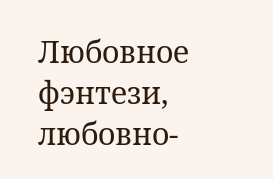Любовное фэнтези, любовно-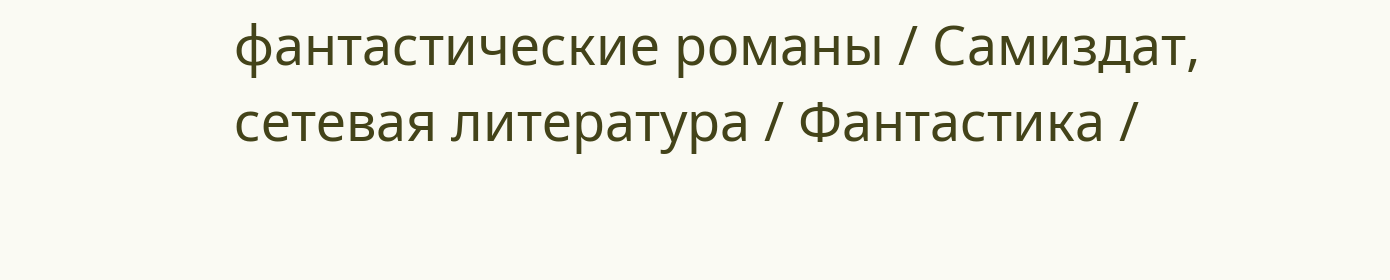фантастические романы / Самиздат, сетевая литература / Фантастика /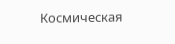Космическая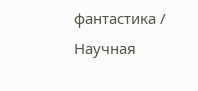фантастика / Научная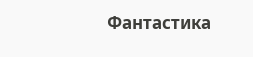Фантастика